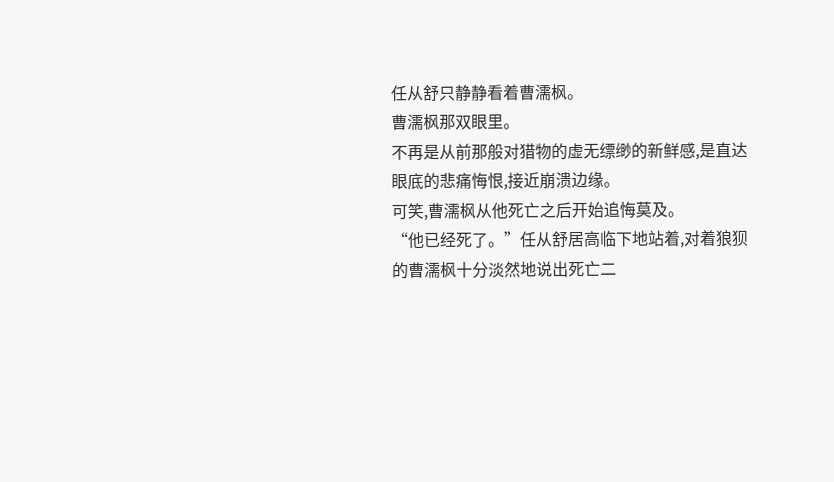任从舒只静静看着曹濡枫。
曹濡枫那双眼里。
不再是从前那般对猎物的虚无缥缈的新鲜感,是直达眼底的悲痛悔恨,接近崩溃边缘。
可笑,曹濡枫从他死亡之后开始追悔莫及。
“他已经死了。”任从舒居高临下地站着,对着狼狈的曹濡枫十分淡然地说出死亡二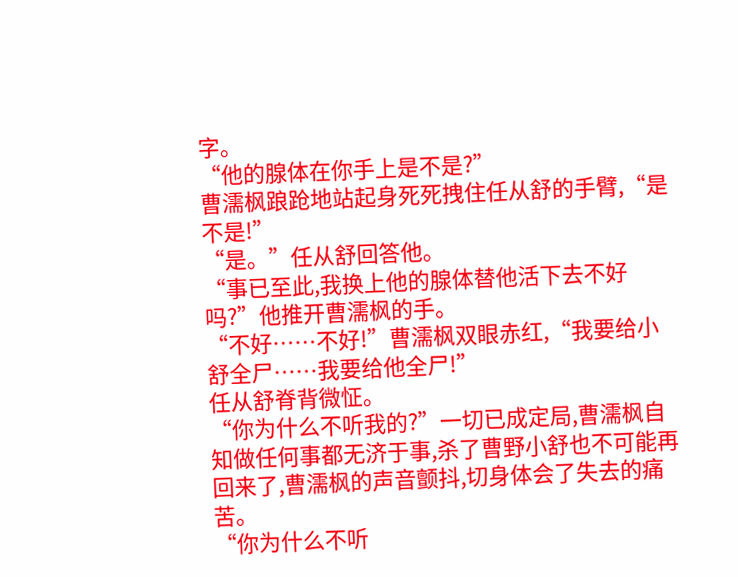字。
“他的腺体在你手上是不是?”
曹濡枫踉跄地站起身死死拽住任从舒的手臂,“是不是!”
“是。”任从舒回答他。
“事已至此,我换上他的腺体替他活下去不好吗?”他推开曹濡枫的手。
“不好……不好!”曹濡枫双眼赤红,“我要给小舒全尸……我要给他全尸!”
任从舒脊背微怔。
“你为什么不听我的?”一切已成定局,曹濡枫自知做任何事都无济于事,杀了曹野小舒也不可能再回来了,曹濡枫的声音颤抖,切身体会了失去的痛苦。
“你为什么不听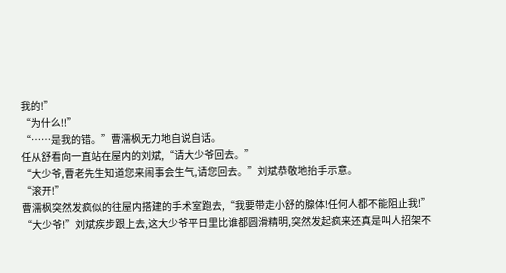我的!”
“为什么!!”
“……是我的错。”曹濡枫无力地自说自话。
任从舒看向一直站在屋内的刘斌,“请大少爷回去。”
“大少爷,曹老先生知道您来闹事会生气,请您回去。”刘斌恭敬地抬手示意。
“滚开!”
曹濡枫突然发疯似的往屋内搭建的手术室跑去,“我要带走小舒的腺体!任何人都不能阻止我!”
“大少爷!”刘斌疾步跟上去,这大少爷平日里比谁都圆滑精明,突然发起疯来还真是叫人招架不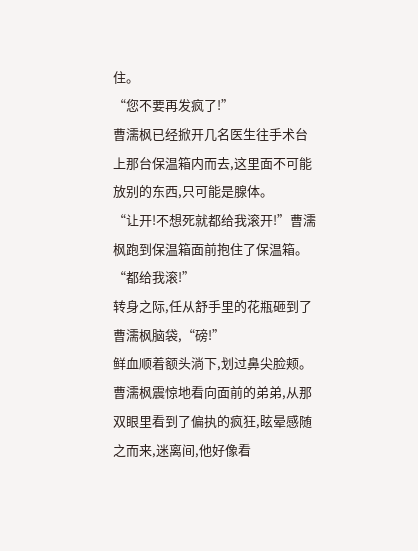住。
“您不要再发疯了!”
曹濡枫已经掀开几名医生往手术台上那台保温箱内而去,这里面不可能放别的东西,只可能是腺体。
“让开!不想死就都给我滚开!”曹濡枫跑到保温箱面前抱住了保温箱。
“都给我滚!”
转身之际,任从舒手里的花瓶砸到了曹濡枫脑袋,“磅!”
鲜血顺着额头淌下,划过鼻尖脸颊。
曹濡枫震惊地看向面前的弟弟,从那双眼里看到了偏执的疯狂,眩晕感随之而来,迷离间,他好像看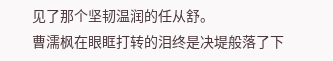见了那个坚韧温润的任从舒。
曹濡枫在眼眶打转的泪终是决堤般落了下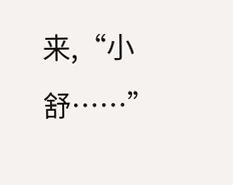来,“小舒……”